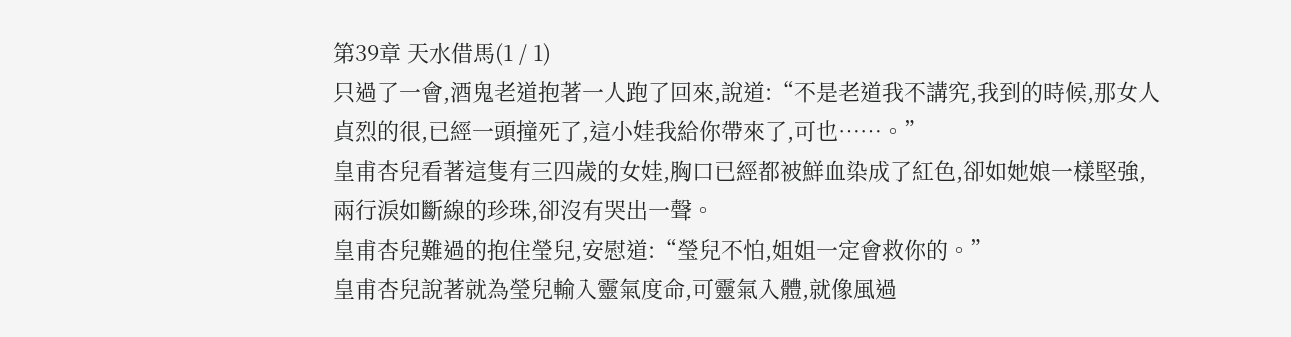第39章 天水借馬(1 / 1)
只過了一會,酒鬼老道抱著一人跑了回來,說道:“不是老道我不講究,我到的時候,那女人貞烈的很,已經一頭撞死了,這小娃我給你帶來了,可也……。”
皇甫杏兒看著這隻有三四歲的女娃,胸口已經都被鮮血染成了紅色,卻如她娘一樣堅強,兩行淚如斷線的珍珠,卻沒有哭出一聲。
皇甫杏兒難過的抱住瑩兒,安慰道:“瑩兒不怕,姐姐一定會救你的。”
皇甫杏兒說著就為瑩兒輸入靈氣度命,可靈氣入體,就像風過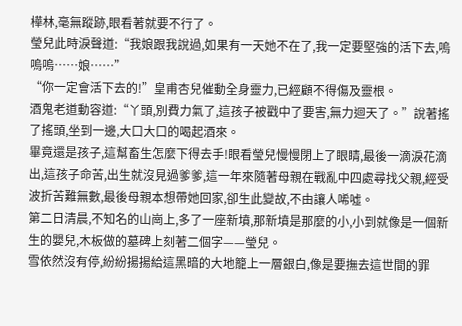樺林,毫無蹤跡,眼看著就要不行了。
瑩兒此時淚聲道:“我娘跟我說過,如果有一天她不在了,我一定要堅強的活下去,嗚嗚嗚……娘……”
“你一定會活下去的!”皇甫杏兒催動全身靈力,已經顧不得傷及靈根。
酒鬼老道動容道:“丫頭,別費力氣了,這孩子被戳中了要害,無力迴天了。”說著搖了搖頭,坐到一邊,大口大口的喝起酒來。
畢竟還是孩子,這幫畜生怎麼下得去手!眼看瑩兒慢慢閉上了眼睛,最後一滴淚花滴出,這孩子命苦,出生就沒見過爹爹,這一年來隨著母親在戰亂中四處尋找父親,經受波折苦難無數,最後母親本想帶她回家,卻生此變故,不由讓人唏噓。
第二日清晨,不知名的山崗上,多了一座新墳,那新墳是那麼的小,小到就像是一個新生的嬰兒,木板做的墓碑上刻著二個字——瑩兒。
雪依然沒有停,紛紛揚揚給這黑暗的大地籠上一層銀白,像是要撫去這世間的罪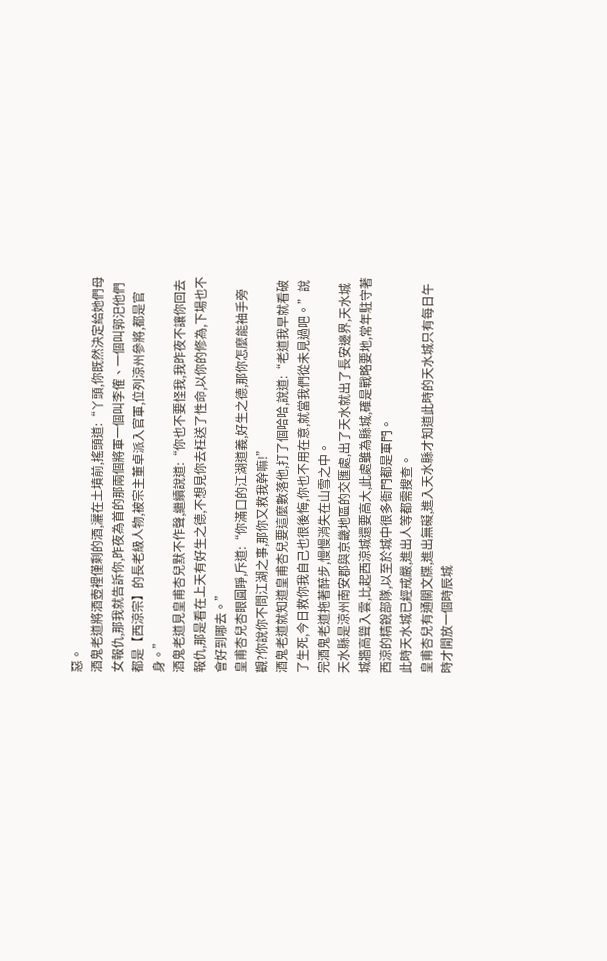惡。
酒鬼老道將酒壺裡僅剩的酒,灑在土墳前,搖頭道:“丫頭,你既然決定給她們母女報仇,那我就告訴你,昨夜為首的那兩個將軍一個叫李傕、一個叫郭汜他們都是【西涼宗】的長老級人物,被宗主董卓派入官軍,位列涼州參將,都是官身。”
酒鬼老道見皇甫杏兒默不作聲,繼續說道:“你也不要怪我,我昨夜不讓你回去報仇,那是看在上天有好生之德,不想見你去枉送了性命,以你的修為,下場也不會好到哪去。”
皇甫杏兒杏眼圓睜,斥道:“你滿口的江湖道義,好生之德,那你怎麼能袖手旁觀?你說你不問江湖之事,那你又救我幹嘛!”
酒鬼老道就知道皇甫杏兒要這麼數落他,打了個哈哈,說道:“老道我早就看破了生死,今日救你我自己也很後悔,你也不用在意,就當我們從未見過吧。”說完酒鬼老道拖著醉步,慢慢消失在山雪之中。
天水縣是涼州南安郡與京畿地區的交匯處,出了天水就出了長安邊界,天水城城牆高聳入雲,比起西涼城還要高大,此處雖為縣城,確是戰略要地,常年駐守著西涼的精銳部隊,以至於城中很多衙門都是軍門。
此時天水城已經戒嚴,進出人等都需搜查。
皇甫杏兒有通關文牒,進出無礙,進入天水縣才知道此時的天水城只有每日午時才開放一個時辰城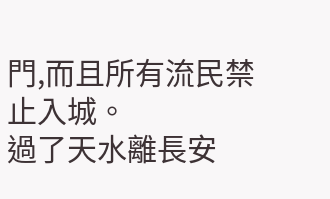門,而且所有流民禁止入城。
過了天水離長安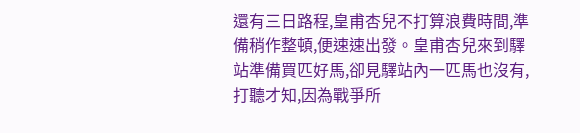還有三日路程,皇甫杏兒不打算浪費時間,準備稍作整頓,便速速出發。皇甫杏兒來到驛站準備買匹好馬,卻見驛站內一匹馬也沒有,打聽才知,因為戰爭所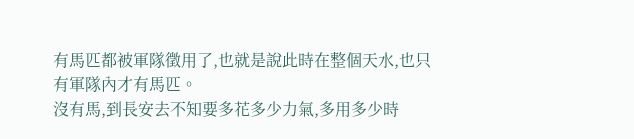有馬匹都被軍隊徵用了,也就是說此時在整個天水,也只有軍隊內才有馬匹。
沒有馬,到長安去不知要多花多少力氣,多用多少時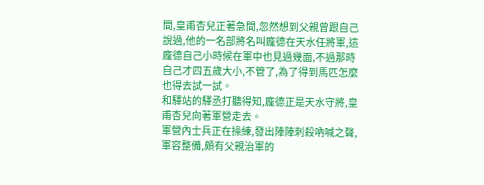間,皇甫杏兒正著急間,忽然想到父親曾跟自己說過,他的一名部將名叫龐德在天水任將軍,這龐德自己小時候在軍中也見過幾面,不過那時自己才四五歲大小,不管了,為了得到馬匹怎麼也得去試一試。
和驛站的驛丞打聽得知,龐德正是天水守將,皇甫杏兒向著軍營走去。
軍營內士兵正在操練,發出陣陣刺殺吶喊之聲,軍容整備,頗有父親治軍的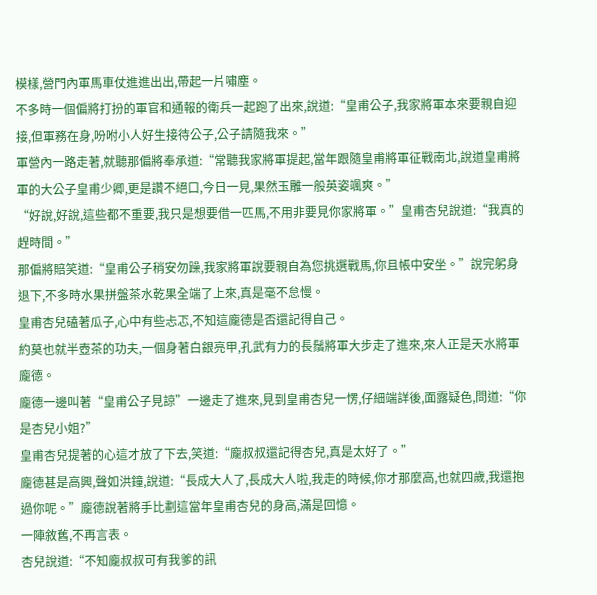模樣,營門內軍馬車仗進進出出,帶起一片嘯塵。
不多時一個偏將打扮的軍官和通報的衛兵一起跑了出來,說道:“皇甫公子,我家將軍本來要親自迎接,但軍務在身,吩咐小人好生接待公子,公子請隨我來。”
軍營內一路走著,就聽那偏將奉承道:“常聽我家將軍提起,當年跟隨皇甫將軍征戰南北,說道皇甫將軍的大公子皇甫少卿,更是讚不絕口,今日一見,果然玉雕一般英姿颯爽。”
“好說,好說,這些都不重要,我只是想要借一匹馬,不用非要見你家將軍。”皇甫杏兒說道:“我真的趕時間。”
那偏將賠笑道:“皇甫公子稍安勿躁,我家將軍說要親自為您挑選戰馬,你且帳中安坐。”說完躬身退下,不多時水果拼盤茶水乾果全端了上來,真是毫不怠慢。
皇甫杏兒磕著瓜子,心中有些忐忑,不知這龐德是否還記得自己。
約莫也就半壺茶的功夫,一個身著白銀亮甲,孔武有力的長鬚將軍大步走了進來,來人正是天水將軍龐德。
龐德一邊叫著“皇甫公子見諒”一邊走了進來,見到皇甫杏兒一愣,仔細端詳後,面露疑色,問道:“你是杏兒小姐?”
皇甫杏兒提著的心這才放了下去,笑道:“龐叔叔還記得杏兒,真是太好了。”
龐德甚是高興,聲如洪鐘,說道:“長成大人了,長成大人啦,我走的時候,你才那麼高,也就四歲,我還抱過你呢。”龐德說著將手比劃這當年皇甫杏兒的身高,滿是回憶。
一陣敘舊,不再言表。
杏兒說道:“不知龐叔叔可有我爹的訊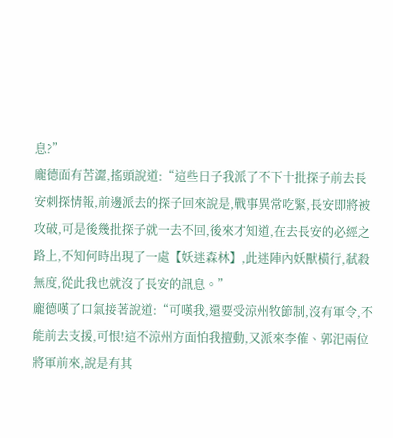息?”
龐德面有苦澀,搖頭說道:“這些日子我派了不下十批探子前去長安刺探情報,前邊派去的探子回來說是,戰事異常吃緊,長安即將被攻破,可是後幾批探子就一去不回,後來才知道,在去長安的必經之路上,不知何時出現了一處【妖迷森林】,此迷陣內妖獸橫行,弒殺無度,從此我也就沒了長安的訊息。”
龐德嘆了口氣接著說道:“可嘆我,還要受涼州牧節制,沒有軍令,不能前去支援,可恨!這不涼州方面怕我擅動,又派來李傕、郭汜兩位將軍前來,說是有其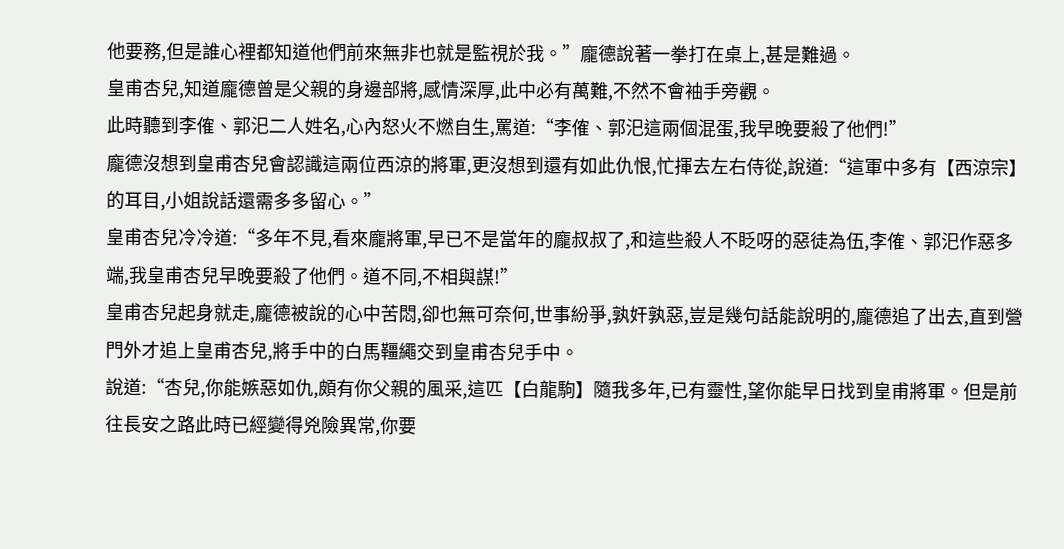他要務,但是誰心裡都知道他們前來無非也就是監視於我。”龐德說著一拳打在桌上,甚是難過。
皇甫杏兒,知道龐德曾是父親的身邊部將,感情深厚,此中必有萬難,不然不會袖手旁觀。
此時聽到李傕、郭汜二人姓名,心內怒火不燃自生,罵道:“李傕、郭汜這兩個混蛋,我早晚要殺了他們!”
龐德沒想到皇甫杏兒會認識這兩位西涼的將軍,更沒想到還有如此仇恨,忙揮去左右侍從,說道:“這軍中多有【西涼宗】的耳目,小姐說話還需多多留心。”
皇甫杏兒冷冷道:“多年不見,看來龐將軍,早已不是當年的龐叔叔了,和這些殺人不眨呀的惡徒為伍,李傕、郭汜作惡多端,我皇甫杏兒早晚要殺了他們。道不同,不相與謀!”
皇甫杏兒起身就走,龐德被說的心中苦悶,卻也無可奈何,世事紛爭,孰奸孰惡,豈是幾句話能說明的,龐德追了出去,直到營門外才追上皇甫杏兒,將手中的白馬韁繩交到皇甫杏兒手中。
說道:“杏兒,你能嫉惡如仇,頗有你父親的風采,這匹【白龍駒】隨我多年,已有靈性,望你能早日找到皇甫將軍。但是前往長安之路此時已經變得兇險異常,你要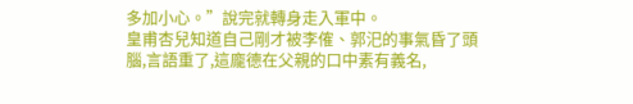多加小心。”說完就轉身走入軍中。
皇甫杏兒知道自己剛才被李傕、郭汜的事氣昏了頭腦,言語重了,這龐德在父親的口中素有義名,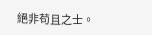絕非苟且之士。